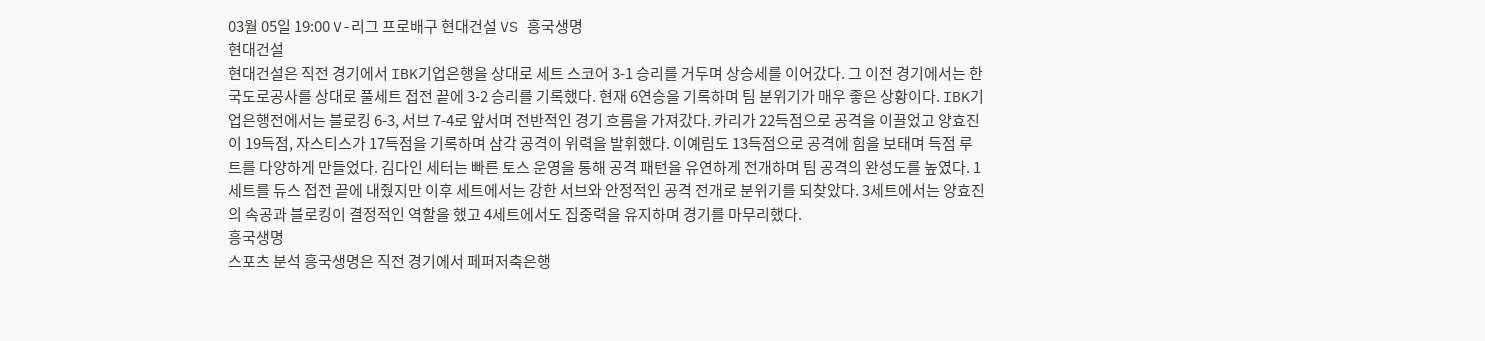03월 05일 19:00 V-리그 프로배구 현대건설 VS 흥국생명
현대건설
현대건설은 직전 경기에서 IBK기업은행을 상대로 세트 스코어 3-1 승리를 거두며 상승세를 이어갔다. 그 이전 경기에서는 한국도로공사를 상대로 풀세트 접전 끝에 3-2 승리를 기록했다. 현재 6연승을 기록하며 팀 분위기가 매우 좋은 상황이다. IBK기업은행전에서는 블로킹 6-3, 서브 7-4로 앞서며 전반적인 경기 흐름을 가져갔다. 카리가 22득점으로 공격을 이끌었고 양효진이 19득점, 자스티스가 17득점을 기록하며 삼각 공격이 위력을 발휘했다. 이예림도 13득점으로 공격에 힘을 보태며 득점 루트를 다양하게 만들었다. 김다인 세터는 빠른 토스 운영을 통해 공격 패턴을 유연하게 전개하며 팀 공격의 완성도를 높였다. 1세트를 듀스 접전 끝에 내줬지만 이후 세트에서는 강한 서브와 안정적인 공격 전개로 분위기를 되찾았다. 3세트에서는 양효진의 속공과 블로킹이 결정적인 역할을 했고 4세트에서도 집중력을 유지하며 경기를 마무리했다.
흥국생명
스포츠 분석 흥국생명은 직전 경기에서 페퍼저축은행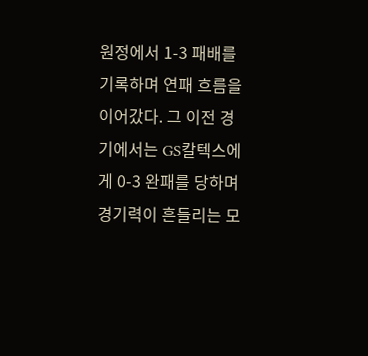원정에서 1-3 패배를 기록하며 연패 흐름을 이어갔다. 그 이전 경기에서는 GS칼텍스에게 0-3 완패를 당하며 경기력이 흔들리는 모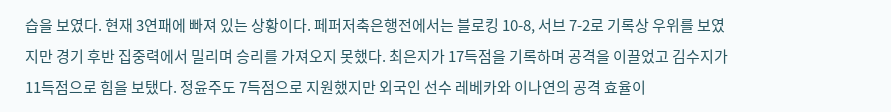습을 보였다. 현재 3연패에 빠져 있는 상황이다. 페퍼저축은행전에서는 블로킹 10-8, 서브 7-2로 기록상 우위를 보였지만 경기 후반 집중력에서 밀리며 승리를 가져오지 못했다. 최은지가 17득점을 기록하며 공격을 이끌었고 김수지가 11득점으로 힘을 보탰다. 정윤주도 7득점으로 지원했지만 외국인 선수 레베카와 이나연의 공격 효율이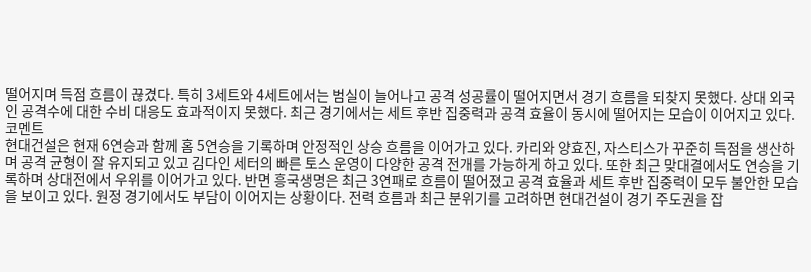떨어지며 득점 흐름이 끊겼다. 특히 3세트와 4세트에서는 범실이 늘어나고 공격 성공률이 떨어지면서 경기 흐름을 되찾지 못했다. 상대 외국인 공격수에 대한 수비 대응도 효과적이지 못했다. 최근 경기에서는 세트 후반 집중력과 공격 효율이 동시에 떨어지는 모습이 이어지고 있다.
코멘트
현대건설은 현재 6연승과 함께 홈 5연승을 기록하며 안정적인 상승 흐름을 이어가고 있다. 카리와 양효진, 자스티스가 꾸준히 득점을 생산하며 공격 균형이 잘 유지되고 있고 김다인 세터의 빠른 토스 운영이 다양한 공격 전개를 가능하게 하고 있다. 또한 최근 맞대결에서도 연승을 기록하며 상대전에서 우위를 이어가고 있다. 반면 흥국생명은 최근 3연패로 흐름이 떨어졌고 공격 효율과 세트 후반 집중력이 모두 불안한 모습을 보이고 있다. 원정 경기에서도 부담이 이어지는 상황이다. 전력 흐름과 최근 분위기를 고려하면 현대건설이 경기 주도권을 잡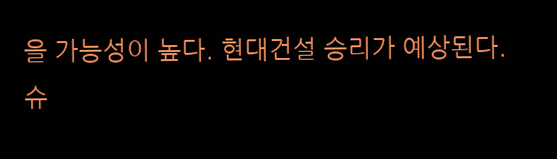을 가능성이 높다. 현대건설 승리가 예상된다.
슈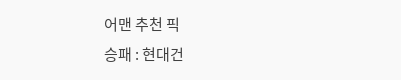어맨 추천 픽
승패 : 현대건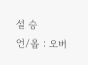설 승
언/옵 : 오버